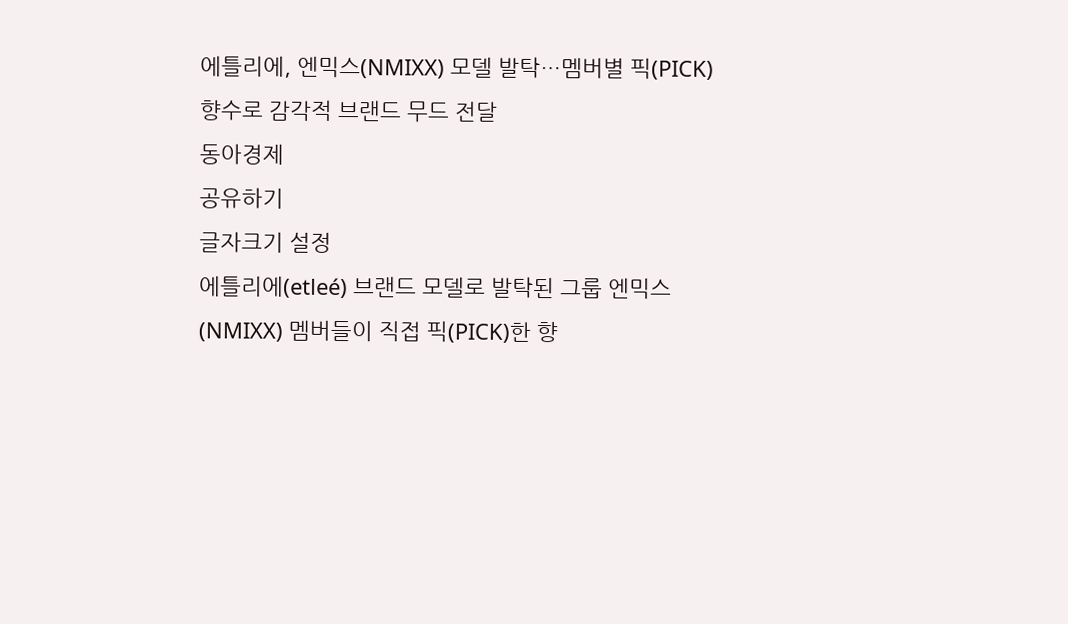에틀리에, 엔믹스(NMIXX) 모델 발탁…멤버별 픽(PICK) 향수로 감각적 브랜드 무드 전달
동아경제
공유하기
글자크기 설정
에틀리에(etleé) 브랜드 모델로 발탁된 그룹 엔믹스(NMIXX) 멤버들이 직접 픽(PICK)한 향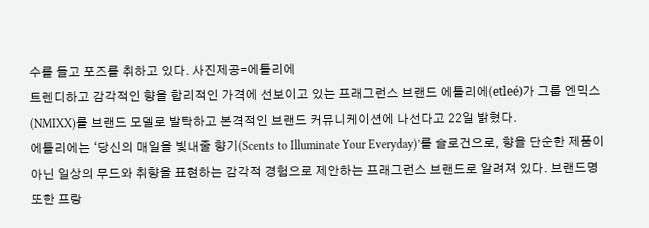수를 들고 포즈를 취하고 있다. 사진제공=에틀리에
트렌디하고 감각적인 향을 합리적인 가격에 선보이고 있는 프래그런스 브랜드 에틀리에(etleé)가 그룹 엔믹스(NMIXX)를 브랜드 모델로 발탁하고 본격적인 브랜드 커뮤니케이션에 나선다고 22일 밝혔다.
에틀리에는 ‘당신의 매일을 빛내줄 향기(Scents to Illuminate Your Everyday)’를 슬로건으로, 향을 단순한 제품이 아닌 일상의 무드와 취향을 표현하는 감각적 경험으로 제안하는 프래그런스 브랜드로 알려져 있다. 브랜드명 또한 프랑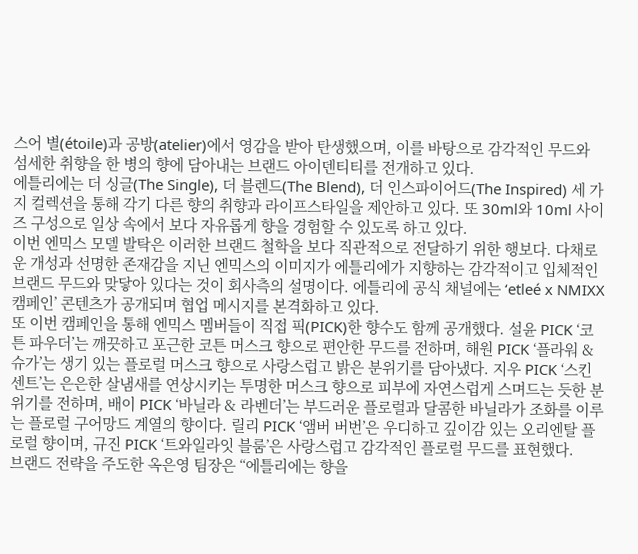스어 별(étoile)과 공방(atelier)에서 영감을 받아 탄생했으며, 이를 바탕으로 감각적인 무드와 섬세한 취향을 한 병의 향에 담아내는 브랜드 아이덴티티를 전개하고 있다.
에틀리에는 더 싱글(The Single), 더 블렌드(The Blend), 더 인스파이어드(The Inspired) 세 가지 컬렉션을 통해 각기 다른 향의 취향과 라이프스타일을 제안하고 있다. 또 30ml와 10ml 사이즈 구성으로 일상 속에서 보다 자유롭게 향을 경험할 수 있도록 하고 있다.
이번 엔믹스 모델 발탁은 이러한 브랜드 철학을 보다 직관적으로 전달하기 위한 행보다. 다채로운 개성과 선명한 존재감을 지닌 엔믹스의 이미지가 에틀리에가 지향하는 감각적이고 입체적인 브랜드 무드와 맞닿아 있다는 것이 회사측의 설명이다. 에틀리에 공식 채널에는 ‘etleé x NMIXX 캠페인’ 콘텐츠가 공개되며 협업 메시지를 본격화하고 있다.
또 이번 캠페인을 통해 엔믹스 멤버들이 직접 픽(PICK)한 향수도 함께 공개했다. 설윤 PICK ‘코튼 파우더’는 깨끗하고 포근한 코튼 머스크 향으로 편안한 무드를 전하며, 해원 PICK ‘플라워 & 슈가’는 생기 있는 플로럴 머스크 향으로 사랑스럽고 밝은 분위기를 담아냈다. 지우 PICK ‘스킨 센트’는 은은한 살냄새를 연상시키는 투명한 머스크 향으로 피부에 자연스럽게 스며드는 듯한 분위기를 전하며, 배이 PICK ‘바닐라 & 라벤더’는 부드러운 플로럴과 달콤한 바닐라가 조화를 이루는 플로럴 구어망드 계열의 향이다. 릴리 PICK ‘앰버 버번’은 우디하고 깊이감 있는 오리엔탈 플로럴 향이며, 규진 PICK ‘트와일라잇 블룸’은 사랑스럽고 감각적인 플로럴 무드를 표현했다.
브랜드 전략을 주도한 옥은영 팀장은 “에틀리에는 향을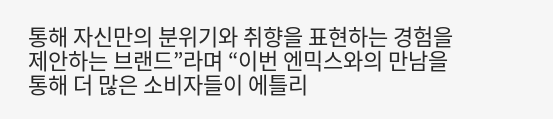통해 자신만의 분위기와 취향을 표현하는 경험을 제안하는 브랜드”라며 “이번 엔믹스와의 만남을 통해 더 많은 소비자들이 에틀리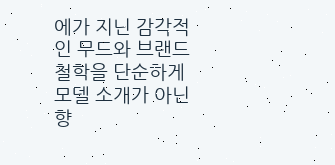에가 지닌 감각적인 무드와 브랜드 철학을 단순하게 모델 소개가 아닌 향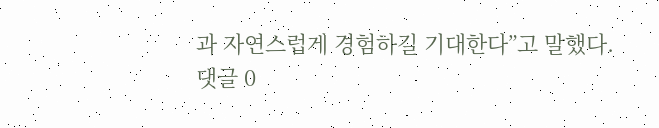과 자연스럽게 경험하길 기대한다”고 말했다.
댓글 0